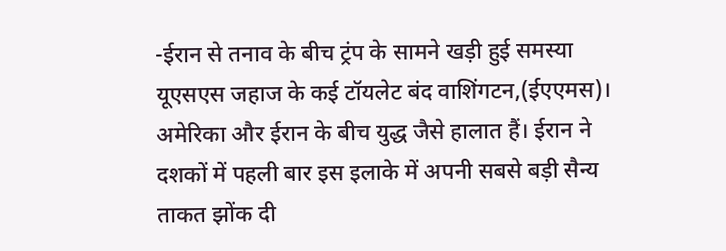-ईरान से तनाव के बीच ट्रंप के सामने खड़ी हुई समस्या यूएसएस जहाज के कई टॉयलेट बंद वाशिंगटन,(ईएएमस)। अमेरिका और ईरान के बीच युद्ध जैसे हालात हैं। ईरान ने दशकों में पहली बार इस इलाके में अपनी सबसे बड़ी सैन्य ताकत झोंक दी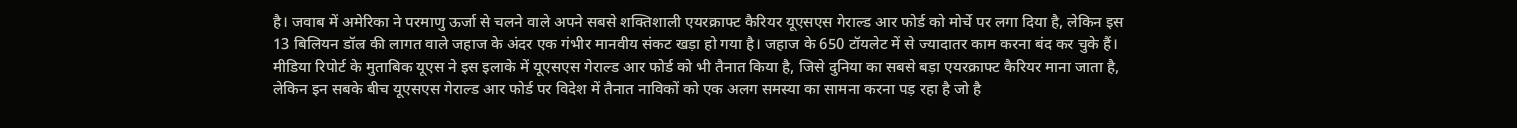है। जवाब में अमेरिका ने परमाणु ऊर्जा से चलने वाले अपने सबसे शक्तिशाली एयरक्राफ्ट कैरियर यूएसएस गेराल्ड आर फोर्ड को मोर्चे पर लगा दिया है, लेकिन इस 13 बिलियन डॉल्र की लागत वाले जहाज के अंदर एक गंभीर मानवीय संकट खड़ा हो गया है। जहाज के 650 टॉयलेट में से ज्यादातर काम करना बंद कर चुके हैं। मीडिया रिपोर्ट के मुताबिक यूएस ने इस इलाके में यूएसएस गेराल्ड आर फोर्ड को भी तैनात किया है, जिसे दुनिया का सबसे बड़ा एयरक्राफ्ट कैरियर माना जाता है, लेकिन इन सबके बीच यूएसएस गेराल्ड आर फोर्ड पर विदेश में तैनात नाविकों को एक अलग समस्या का सामना करना पड़ रहा है जो है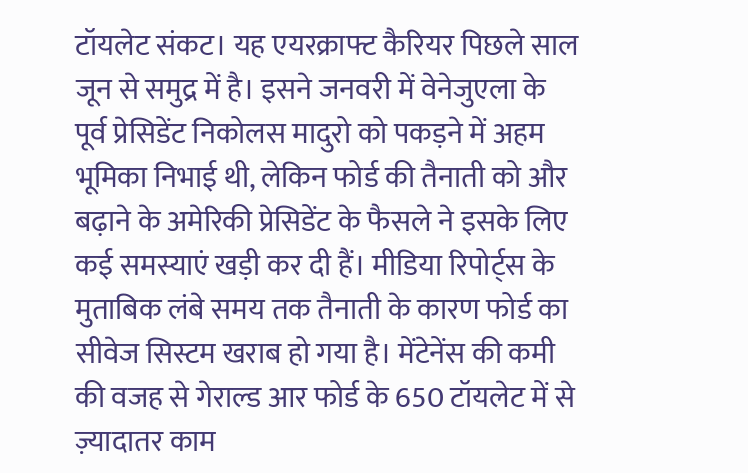टॉयलेट संकट। यह एयरक्राफ्ट कैरियर पिछले साल जून से समुद्र में है। इसने जनवरी में वेनेजुएला के पूर्व प्रेसिडेंट निकोलस मादुरो को पकड़ने में अहम भूमिका निभाई थी, लेकिन फोर्ड की तैनाती को और बढ़ाने के अमेरिकी प्रेसिडेंट के फैसले ने इसके लिए कई समस्याएं खड़ी कर दी हैं। मीडिया रिपोर्ट्स के मुताबिक लंबे समय तक तैनाती के कारण फोर्ड का सीवेज सिस्टम खराब हो गया है। मेंटेनेंस की कमी की वजह से गेराल्ड आर फोर्ड के 650 टॉयलेट में से ज़्यादातर काम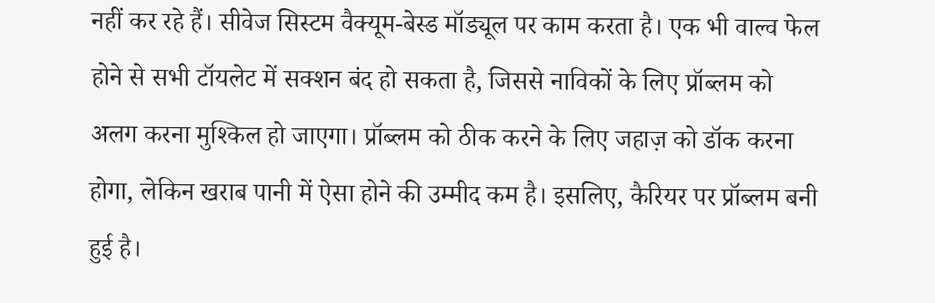नहीं कर रहे हैं। सीवेज सिस्टम वैक्यूम-बेस्ड मॉड्यूल पर काम करता है। एक भी वाल्व फेल होने से सभी टॉयलेट में सक्शन बंद हो सकता है, जिससे नाविकों के लिए प्रॉब्लम को अलग करना मुश्किल हो जाएगा। प्रॉब्लम को ठीक करने के लिए जहाज़ को डॉक करना होगा, लेकिन खराब पानी में ऐसा होने की उम्मीद कम है। इसलिए, कैरियर पर प्रॉब्लम बनी हुई है।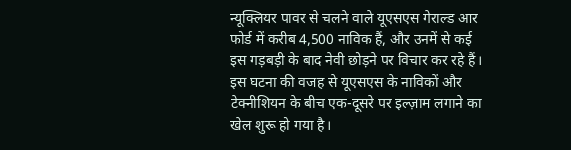न्यूक्लियर पावर से चलने वाले यूएसएस गेराल्ड आर फोर्ड में करीब 4,500 नाविक हैं, और उनमें से कई इस गड़बड़ी के बाद नेवी छोड़ने पर विचार कर रहे हैं। इस घटना की वजह से यूएसएस के नाविकों और टेक्नीशियन के बीच एक-दूसरे पर इल्ज़ाम लगाने का खेल शुरू हो गया है।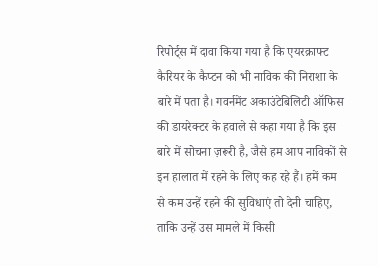रिपोर्ट्स में दावा किया गया है कि एयरक्राफ्ट कैरियर के कैप्टन को भी नाविक की निराशा के बारे में पता है। गवर्नमेंट अकाउंटेबिलिटी ऑफिस की डायरेक्टर के हवाले से कहा गया है कि इस बारे में सोचना ज़रूरी है, जैसे हम आप नाविकों से इन हालात में रहने के लिए कह रहे हैं। हमें कम से कम उन्हें रहने की सुविधाएं तो देनी चाहिए, ताकि उन्हें उस मामले में किसी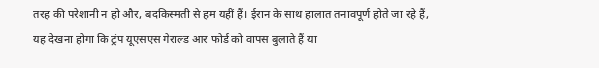तरह की परेशानी न हो और, बदकिस्मती से हम यहीं हैं। ईरान के साथ हालात तनावपूर्ण होते जा रहे हैं, यह देखना होगा कि ट्रंप यूएसएस गेराल्ड आर फोर्ड को वापस बुलाते हैं या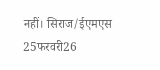नहीं। सिराज/ईएमएस 25फरवरी26